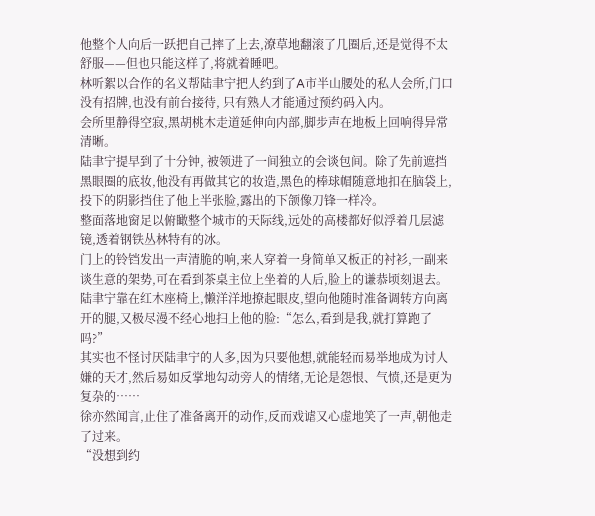他整个人向后一跃把自己摔了上去,潦草地翻滚了几圈后,还是觉得不太舒服——但也只能这样了,将就着睡吧。
林听絮以合作的名义帮陆聿宁把人约到了A市半山腰处的私人会所,门口没有招牌,也没有前台接待, 只有熟人才能通过预约码入内。
会所里静得空寂,黑胡桃木走道延伸向内部,脚步声在地板上回响得异常清晰。
陆聿宁提早到了十分钟, 被领进了一间独立的会谈包间。除了先前遮挡黑眼圈的底妆,他没有再做其它的妆造,黑色的棒球帽随意地扣在脑袋上,投下的阴影挡住了他上半张脸,露出的下颌像刀锋一样冷。
整面落地窗足以俯瞰整个城市的天际线,远处的高楼都好似浮着几层滤镜,透着钢铁丛林特有的冰。
门上的铃铛发出一声清脆的响,来人穿着一身简单又板正的衬衫,一副来谈生意的架势,可在看到茶桌主位上坐着的人后,脸上的谦恭顷刻退去。
陆聿宁靠在红木座椅上,懒洋洋地撩起眼皮,望向他随时准备调转方向离开的腿,又极尽漫不经心地扫上他的脸:“怎么,看到是我,就打算跑了吗?”
其实也不怪讨厌陆聿宁的人多,因为只要他想,就能轻而易举地成为讨人嫌的天才,然后易如反掌地勾动旁人的情绪,无论是怨恨、气愤,还是更为复杂的……
徐亦然闻言,止住了准备离开的动作,反而戏谑又心虚地笑了一声,朝他走了过来。
“没想到约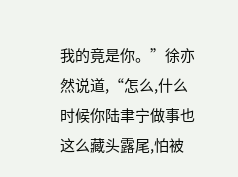我的竟是你。”徐亦然说道,“怎么,什么时候你陆聿宁做事也这么藏头露尾,怕被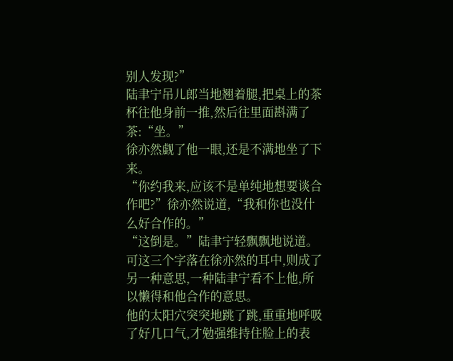别人发现?”
陆聿宁吊儿郎当地翘着腿,把桌上的茶杯往他身前一推,然后往里面斟满了茶:“坐。”
徐亦然觑了他一眼,还是不满地坐了下来。
“你约我来,应该不是单纯地想要谈合作吧?”徐亦然说道,“我和你也没什么好合作的。”
“这倒是。”陆聿宁轻飘飘地说道。
可这三个字落在徐亦然的耳中,则成了另一种意思,一种陆聿宁看不上他,所以懒得和他合作的意思。
他的太阳穴突突地跳了跳,重重地呼吸了好几口气,才勉强维持住脸上的表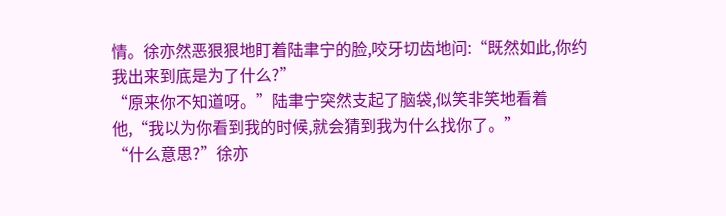情。徐亦然恶狠狠地盯着陆聿宁的脸,咬牙切齿地问:“既然如此,你约我出来到底是为了什么?”
“原来你不知道呀。”陆聿宁突然支起了脑袋,似笑非笑地看着他,“我以为你看到我的时候,就会猜到我为什么找你了。”
“什么意思?”徐亦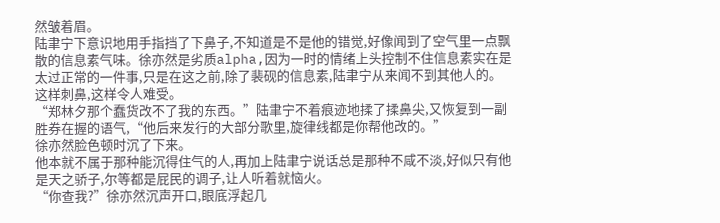然皱着眉。
陆聿宁下意识地用手指挡了下鼻子,不知道是不是他的错觉,好像闻到了空气里一点飘散的信息素气味。徐亦然是劣质alpha,因为一时的情绪上头控制不住信息素实在是太过正常的一件事,只是在这之前,除了裴砚的信息素,陆聿宁从来闻不到其他人的。
这样刺鼻,这样令人难受。
“郑林夕那个蠢货改不了我的东西。”陆聿宁不着痕迹地揉了揉鼻尖,又恢复到一副胜券在握的语气,“他后来发行的大部分歌里,旋律线都是你帮他改的。”
徐亦然脸色顿时沉了下来。
他本就不属于那种能沉得住气的人,再加上陆聿宁说话总是那种不咸不淡,好似只有他是天之骄子,尔等都是屁民的调子,让人听着就恼火。
“你查我?”徐亦然沉声开口,眼底浮起几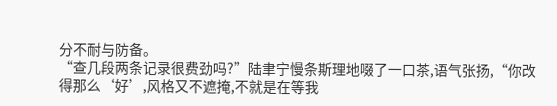分不耐与防备。
“查几段两条记录很费劲吗?”陆聿宁慢条斯理地啜了一口茶,语气张扬,“你改得那么‘好’,风格又不遮掩,不就是在等我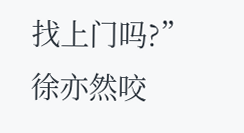找上门吗?”
徐亦然咬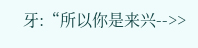牙:“所以你是来兴-->>